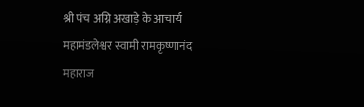श्री पंच अग्नि अखाड़े के आचार्य महामंडलेश्वर स्वामी रामकृष्णानंद महाराज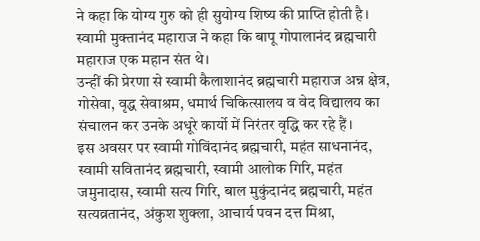ने कहा कि योग्य गुरु को ही सुयोग्य शिष्य की प्राप्ति होती है। स्वामी मुक्तानंद महाराज ने कहा कि बापू गोपालानंद ब्रह्मचारी महाराज एक महान संत थे।
उन्हीं की प्रेरणा से स्वामी कैलाशानंद ब्रह्मचारी महाराज अन्न क्षेत्र, गोसेवा, वृद्ध सेवाश्रम, धमार्थ चिकित्सालय व वेद विद्यालय का संचालन कर उनके अधूरे कार्यो में निरंतर वृद्धि कर रहे हैं।
इस अवसर पर स्वामी गोविंदानंद ब्रह्मचारी, महंत साधनानंद, स्वामी सवितानंद ब्रह्मचारी, स्वामी आलोक गिरि, महंत जमुनादास, स्वामी सत्य गिरि, बाल मुकुंदानंद ब्रह्मचारी, महंत सत्यव्रतानंद, अंकुश शुक्ला, आचार्य पवन दत्त मिश्रा,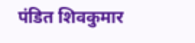पंडित शिवकुमार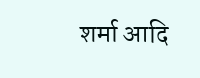शर्मा आदि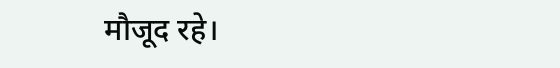मौजूद रहे।